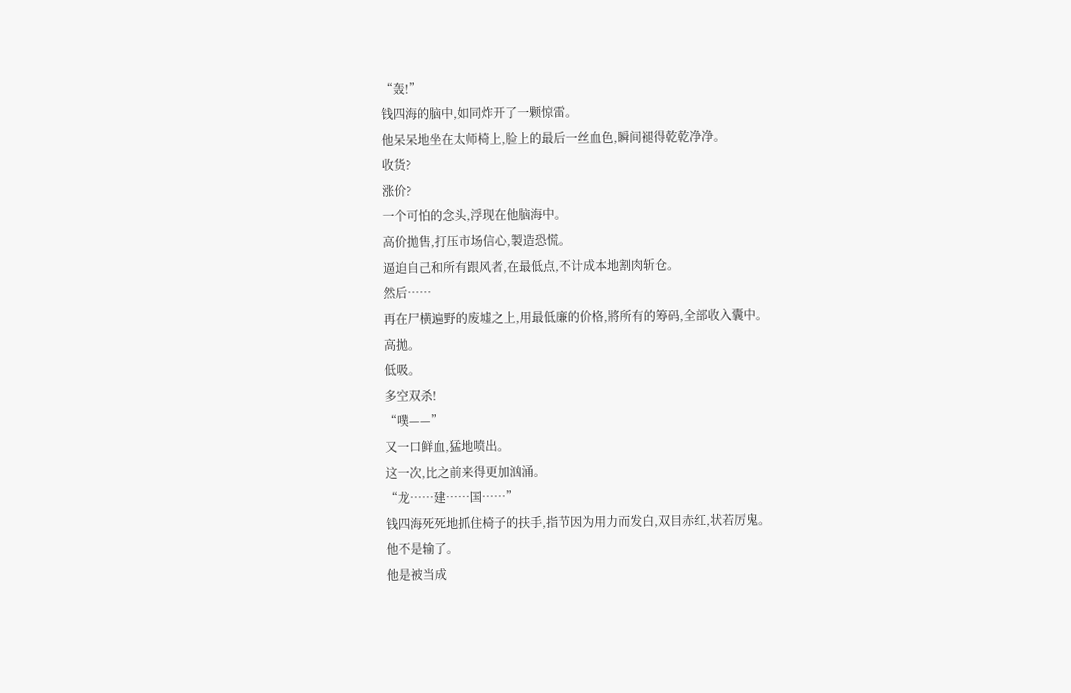“轰!”
钱四海的脑中,如同炸开了一颗惊雷。
他呆呆地坐在太师椅上,脸上的最后一丝血色,瞬间褪得乾乾净净。
收货?
涨价?
一个可怕的念头,浮现在他脑海中。
高价拋售,打压市场信心,製造恐慌。
逼迫自己和所有跟风者,在最低点,不计成本地割肉斩仓。
然后……
再在尸横遍野的废墟之上,用最低廉的价格,將所有的筹码,全部收入囊中。
高拋。
低吸。
多空双杀!
“噗——”
又一口鲜血,猛地喷出。
这一次,比之前来得更加汹涌。
“龙……建……国……”
钱四海死死地抓住椅子的扶手,指节因为用力而发白,双目赤红,状若厉鬼。
他不是输了。
他是被当成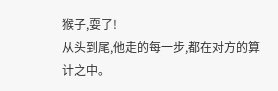猴子,耍了!
从头到尾,他走的每一步,都在对方的算计之中。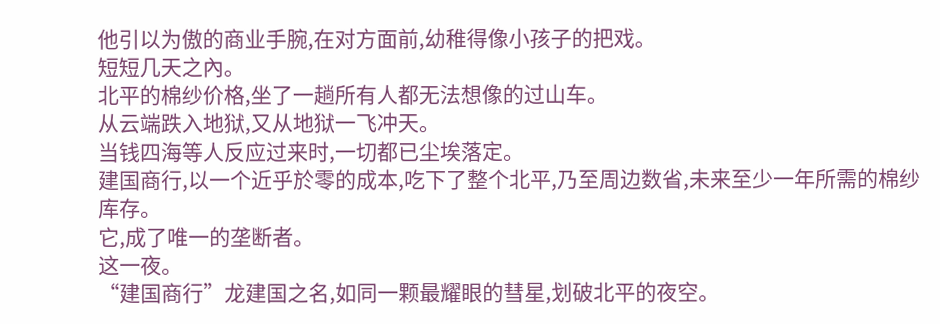他引以为傲的商业手腕,在对方面前,幼稚得像小孩子的把戏。
短短几天之內。
北平的棉纱价格,坐了一趟所有人都无法想像的过山车。
从云端跌入地狱,又从地狱一飞冲天。
当钱四海等人反应过来时,一切都已尘埃落定。
建国商行,以一个近乎於零的成本,吃下了整个北平,乃至周边数省,未来至少一年所需的棉纱库存。
它,成了唯一的垄断者。
这一夜。
“建国商行”龙建国之名,如同一颗最耀眼的彗星,划破北平的夜空。